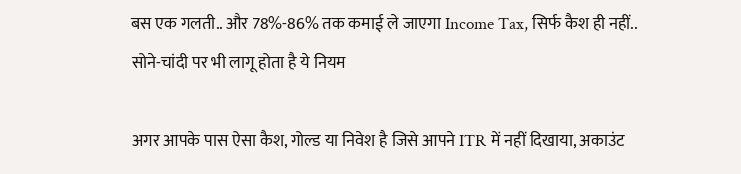बस एक गलती.. और 78%-86% तक कमाई ले जाएगा Income Tax, सिर्फ कैश ही नहीं.. सोने-चांदी पर भी लागू होता है ये नियम

अगर आपके पास ऐसा कैश, गोल्ड या निवेश है जिसे आपने ITR में नहीं दिखाया, अकाउंट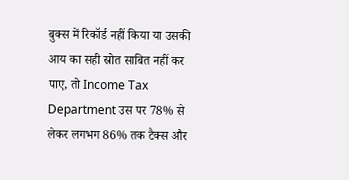बुक्स में रिकॉर्ड नहीं किया या उसकी आय का सही स्रोत साबित नहीं कर पाए, तो Income Tax Department उस पर 78% से लेकर लगभग 86% तक टैक्स और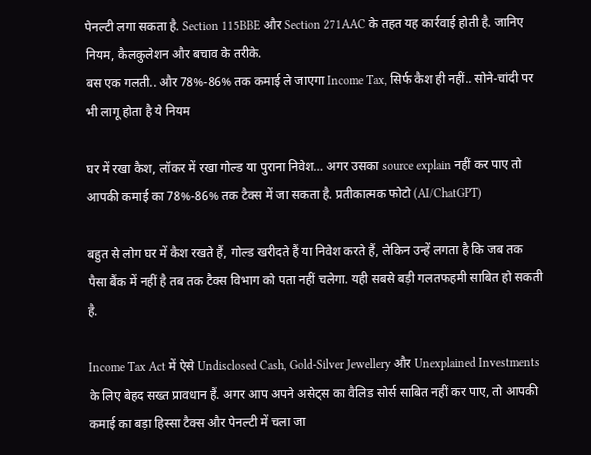पेनल्टी लगा सकता है. Section 115BBE और Section 271AAC के तहत यह कार्रवाई होती है. जानिए नियम, कैलकुलेशन और बचाव के तरीके.
बस एक गलती.. और 78%-86% तक कमाई ले जाएगा Income Tax, सिर्फ कैश ही नहीं.. सोने-चांदी पर भी लागू होता है ये नियम

घर में रखा कैश, लॉकर में रखा गोल्ड या पुराना निवेश… अगर उसका source explain नहीं कर पाए तो आपकी कमाई का 78%-86% तक टैक्स में जा सकता है. प्रतीकात्मक फोटो (AI/ChatGPT)

बहुत से लोग घर में कैश रखते हैं, गोल्ड खरीदते हैं या निवेश करते हैं, लेकिन उन्हें लगता है कि जब तक पैसा बैंक में नहीं है तब तक टैक्स विभाग को पता नहीं चलेगा. यही सबसे बड़ी गलतफहमी साबित हो सकती है.

Income Tax Act में ऐसे Undisclosed Cash, Gold-Silver Jewellery और Unexplained Investments के लिए बेहद सख्त प्रावधान हैं. अगर आप अपने असेट्स का वैलिड सोर्स साबित नहीं कर पाए, तो आपकी कमाई का बड़ा हिस्सा टैक्स और पेनल्टी में चला जा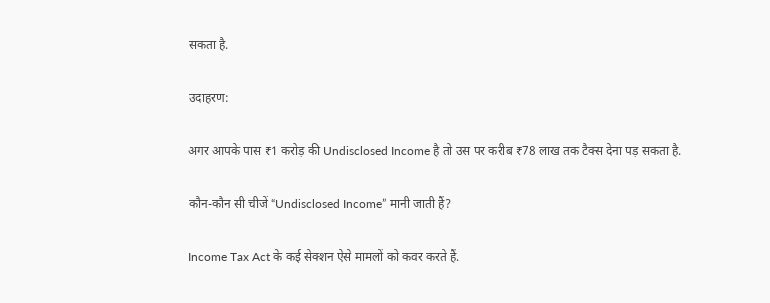सकता है.

उदाहरण:

अगर आपके पास ₹1 करोड़ की Undisclosed Income है तो उस पर करीब ₹78 लाख तक टैक्स देना पड़ सकता है.

कौन-कौन सी चीजें “Undisclosed Income” मानी जाती हैं?

Income Tax Act के कई सेक्शन ऐसे मामलों को कवर करते हैं.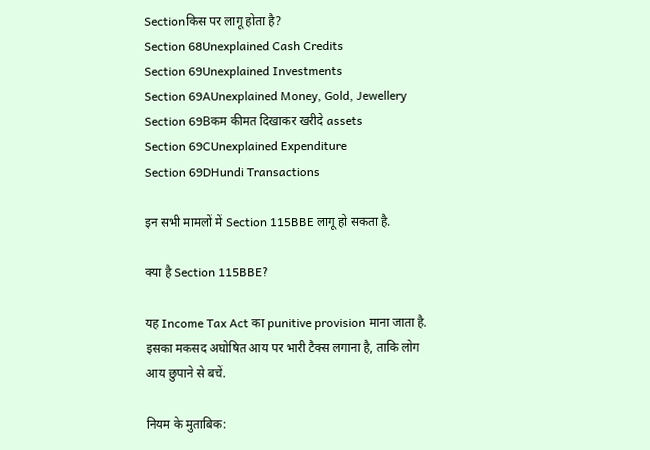Sectionकिस पर लागू होता है?
Section 68Unexplained Cash Credits
Section 69Unexplained Investments
Section 69AUnexplained Money, Gold, Jewellery
Section 69Bकम कीमत दिखाकर खरीदे assets
Section 69CUnexplained Expenditure
Section 69DHundi Transactions

इन सभी मामलों में Section 115BBE लागू हो सकता है.

क्या है Section 115BBE?

यह Income Tax Act का punitive provision माना जाता है. इसका मकसद अघोषित आय पर भारी टैक्स लगाना है, ताकि लोग आय छुपाने से बचें.

नियम के मुताबिक: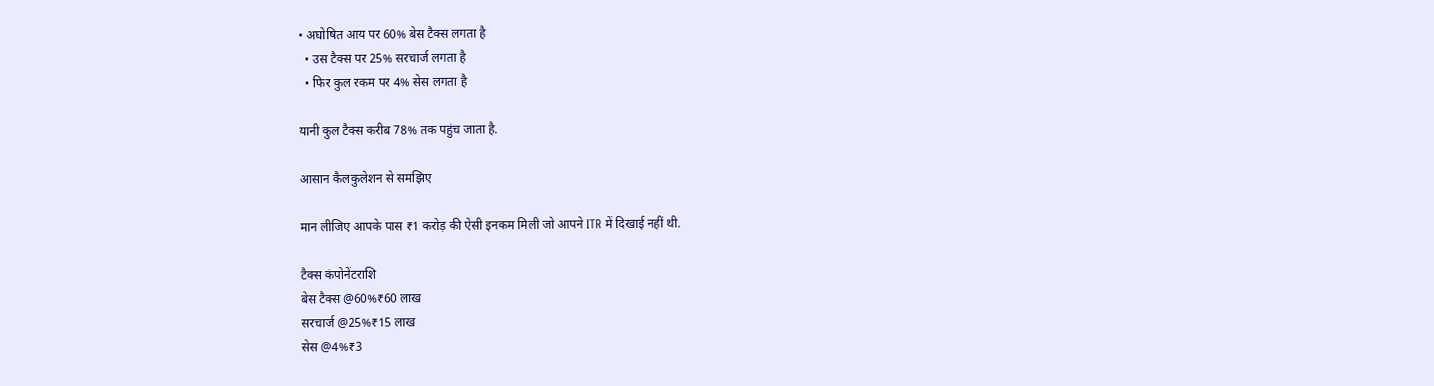• अघोषित आय पर 60% बेस टैक्स लगता है
  • उस टैक्स पर 25% सरचार्ज लगता है
  • फिर कुल रकम पर 4% सेस लगता है

यानी कुल टैक्स करीब 78% तक पहुंच जाता है.

आसान कैलकुलेशन से समझिए

मान लीजिए आपके पास ₹1 करोड़ की ऐसी इनकम मिली जो आपने ITR में दिखाई नहीं थी.

टैक्स कंपोनेंटराशि
बेस टैक्स @60%₹60 लाख
सरचार्ज @25%₹15 लाख
सेस @4%₹3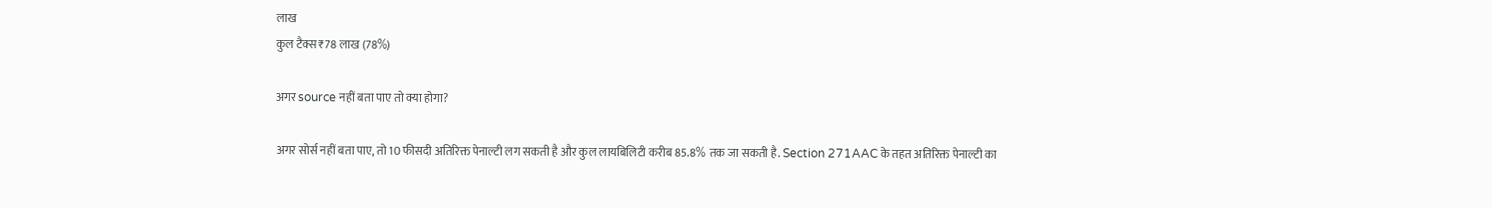लाख
कुल टैक्स₹78 लाख (78%)

अगर source नहीं बता पाए तो क्या होगा?

अगर सोर्स नहीं बता पाए, तो 10 फीसदी अतिरिक्त पेनाल्टी लग सकती है और कुल लायबिलिटी करीब 85.8% तक जा सकती है. Section 271AAC के तहत अतिरिक्त पेनाल्टी का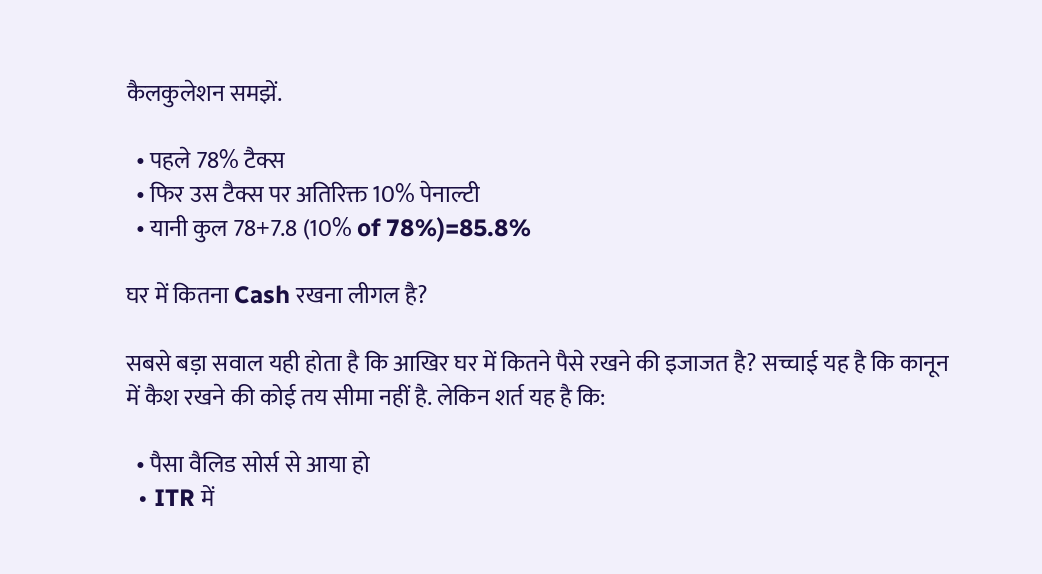कैलकुलेशन समझें.

  • पहले 78% टैक्स
  • फिर उस टैक्स पर अतिरिक्त 10% पेनाल्टी
  • यानी कुल 78+7.8 (10% of 78%)=85.8%

घर में कितना Cash रखना लीगल है?

सबसे बड़ा सवाल यही होता है कि आखिर घर में कितने पैसे रखने की इजाजत है? सच्चाई यह है कि कानून में कैश रखने की कोई तय सीमा नहीं है. लेकिन शर्त यह है कि:

  • पैसा वैलिड सोर्स से आया हो
  • ITR में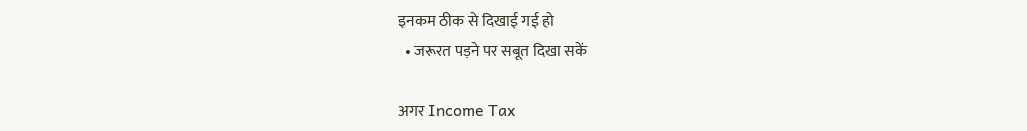इनकम ठीक से दिखाई गई हो
  • जरूरत पड़ने पर सबूत दिखा सकें

अगर Income Tax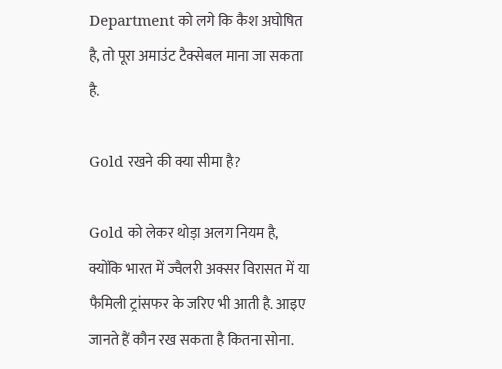Department को लगे कि कैश अघोषित है, तो पूरा अमाउंट टैक्सेबल माना जा सकता है.

Gold रखने की क्या सीमा है?

Gold को लेकर थोड़ा अलग नियम है, क्योंकि भारत में ज्वैलरी अक्सर विरासत में या फैमिली ट्रांसफर के जरिए भी आती है. आइए जानते हैं कौन रख सकता है कितना सोना.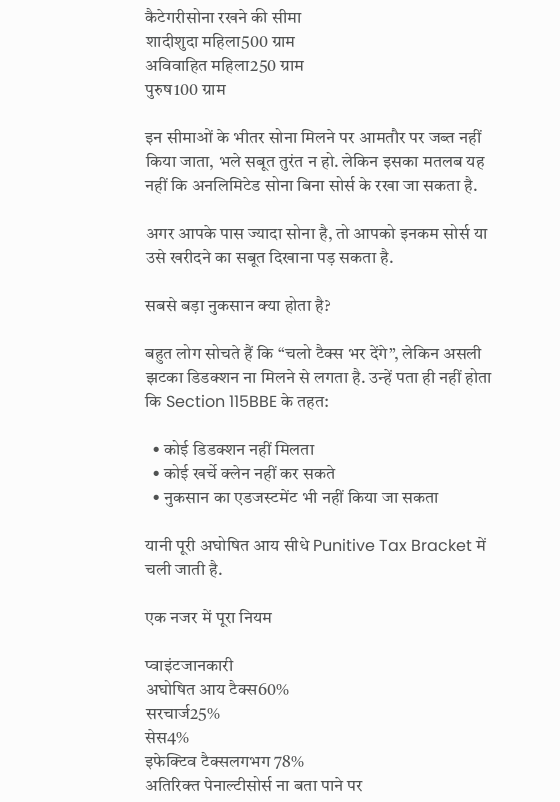कैटेगरीसोना रखने की सीमा
शादीशुदा महिला500 ग्राम
अविवाहित महिला250 ग्राम
पुरुष100 ग्राम

इन सीमाओं के भीतर सोना मिलने पर आमतौर पर जब्त नहीं किया जाता, भले सबूत तुरंत न हो. लेकिन इसका मतलब यह नहीं कि अनलिमिटेड सोना बिना सोर्स के रखा जा सकता है.

अगर आपके पास ज्यादा सोना है, तो आपको इनकम सोर्स या उसे खरीदने का सबूत दिखाना पड़ सकता है.

सबसे बड़ा नुकसान क्या होता है?

बहुत लोग सोचते हैं कि “चलो टैक्स भर देंगे”, लेकिन असली झटका डिडक्शन ना मिलने से लगता है. उन्हें पता ही नहीं होता कि Section 115BBE के तहत:

  • कोई डिडक्शन नहीं मिलता
  • कोई खर्चे क्लेन नहीं कर सकते
  • नुकसान का एडजस्टमेंट भी नहीं किया जा सकता

यानी पूरी अघोषित आय सीधे Punitive Tax Bracket में चली जाती है.

एक नजर में पूरा नियम

प्वाइंटजानकारी
अघोषित आय टैक्स60%
सरचार्ज25%
सेस4%
इफेक्टिव टैक्सलगभग 78%
अतिरिक्त पेनाल्टीसोर्स ना बता पाने पर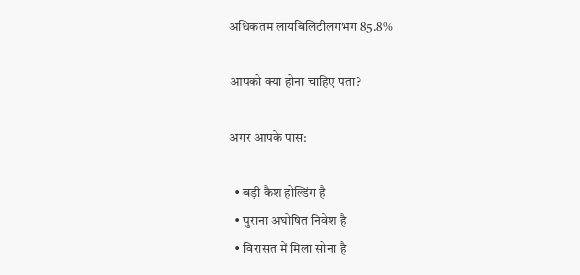अधिकतम लायबिलिटीलगभग 85.8%

आपको क्या होना चाहिए पता?

अगर आपके पास:

  • बड़ी कैश होल्डिंग है
  • पुराना अघोषित निवेश है
  • विरासत में मिला सोना है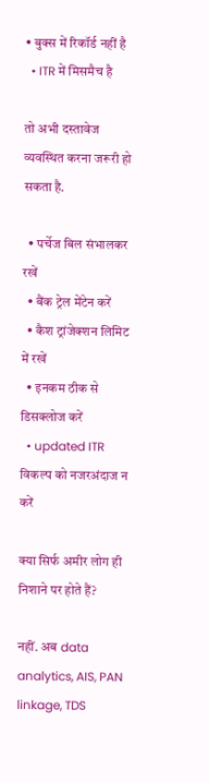• बुक्स में रिकॉर्ड नहीं है
  • ITR में मिसमैच है

तो अभी दस्तावेज व्यवस्थित करना जरूरी हो सकता है.

  • पर्चेज बिल संभालकर रखें
  • बैंक ट्रेल मेंटेन करें
  • कैश ट्रांजेक्शन लिमिट में रखें
  • इनकम ठीक से डिसक्लोज करें
  • updated ITR विकल्प को नजरअंदाज न करें

क्या सिर्फ अमीर लोग ही निशाने पर होते हैं?

नहीं. अब data analytics, AIS, PAN linkage, TDS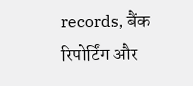records, बैंक रिपोर्टिंग और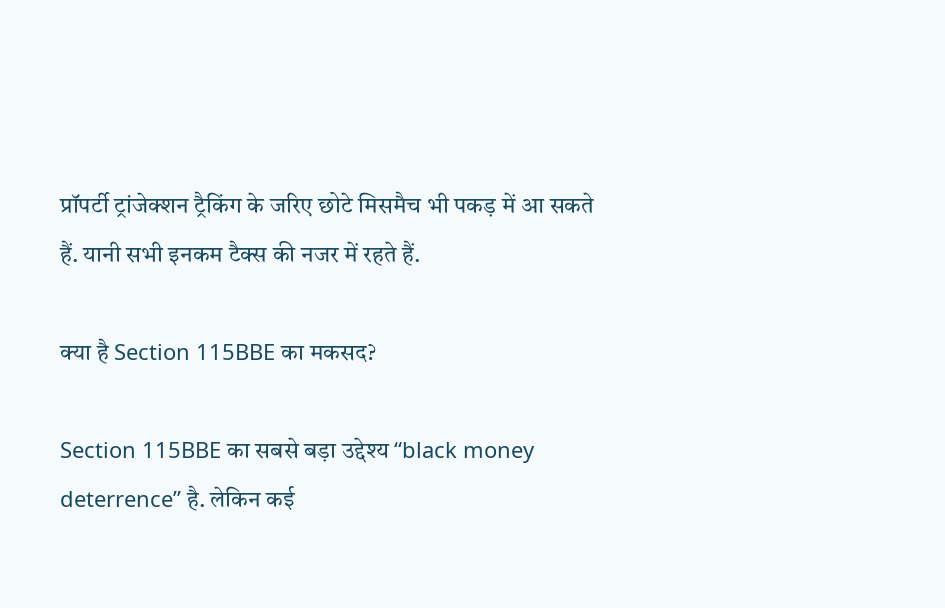प्रॉपर्टी ट्रांजेक्शन ट्रैकिंग के जरिए छोटे मिसमैच भी पकड़ में आ सकते हैं. यानी सभी इनकम टैक्स की नजर में रहते हैं.

क्या है Section 115BBE का मकसद?

Section 115BBE का सबसे बड़ा उद्देश्य “black money deterrence” है. लेकिन कई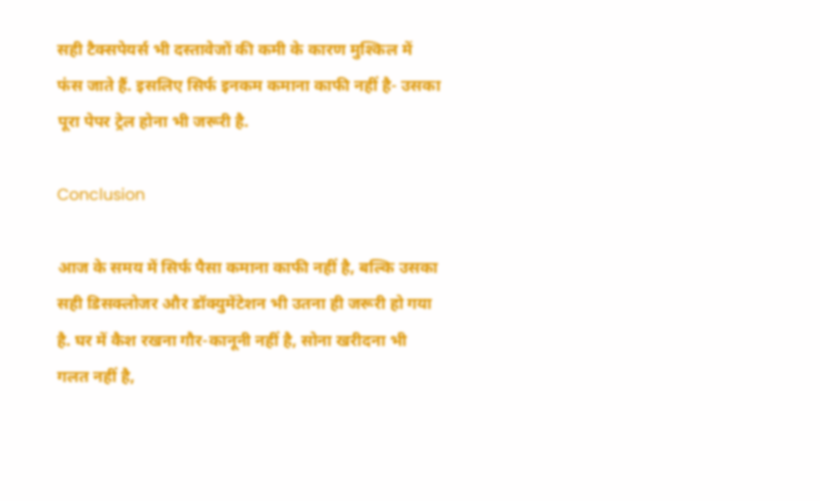सही टैक्सपेयर्स भी दस्तावेजों की कमी के कारण मुश्किल में फंस जाते हैं. इसलिए सिर्फ इनकम कमाना काफी नहीं है- उसका पूरा पेपर ट्रेल होना भी जरूरी है.

Conclusion

आज के समय में सिर्फ पैसा कमाना काफी नहीं है, बल्कि उसका सही डिसक्लोजर और डॉक्युमेंटेशन भी उतना ही जरूरी हो गया है. घर में कैश रखना गौर-कानूनी नहीं है, सोना खरीदना भी गलत नहीं है,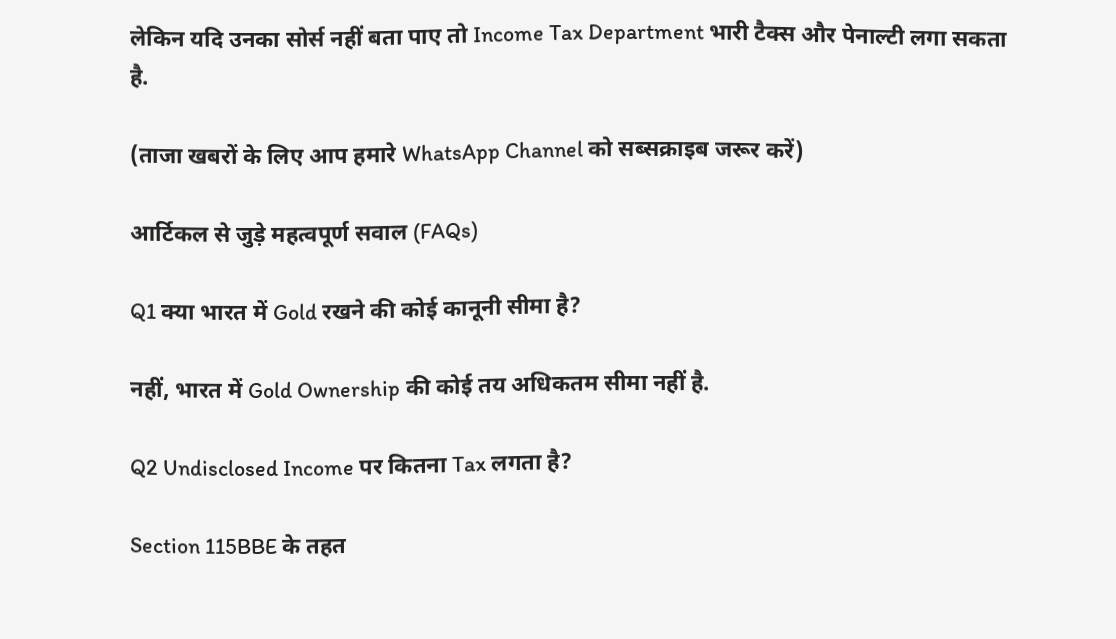लेकिन यदि उनका सोर्स नहीं बता पाए तो Income Tax Department भारी टैक्स और पेनाल्टी लगा सकता है.

(ताजा खबरों के लिए आप हमारे WhatsApp Channel को सब्सक्राइब जरूर करें)

आर्टिकल से जुड़े महत्वपूर्ण सवाल (FAQs)

Q1 क्या भारत में Gold रखने की कोई कानूनी सीमा है?

नहीं, भारत में Gold Ownership की कोई तय अधिकतम सीमा नहीं है.

Q2 Undisclosed Income पर कितना Tax लगता है?

Section 115BBE के तहत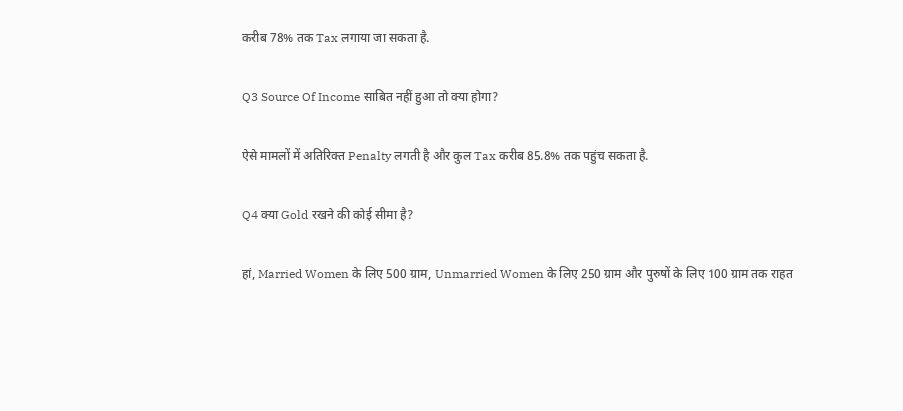करीब 78% तक Tax लगाया जा सकता है.

Q3 Source Of Income साबित नहीं हुआ तो क्या होगा?

ऐसे मामलों में अतिरिक्त Penalty लगती है और कुल Tax करीब 85.8% तक पहुंच सकता है.

Q4 क्या Gold रखने की कोई सीमा है?

हां, Married Women के लिए 500 ग्राम, Unmarried Women के लिए 250 ग्राम और पुरुषों के लिए 100 ग्राम तक राहत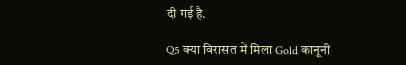दी गई है.

Q5 क्या विरासत में मिला Gold कानूनी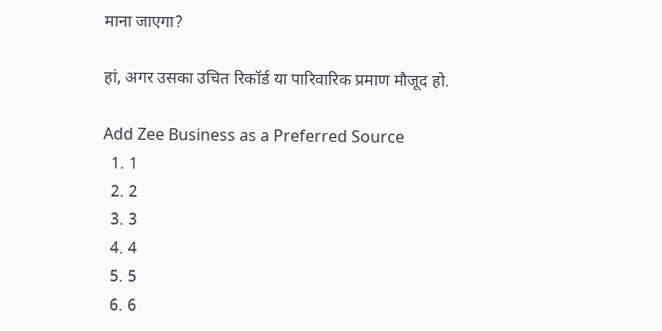माना जाएगा?

हां, अगर उसका उचित रिकॉर्ड या पारिवारिक प्रमाण मौजूद हो.

Add Zee Business as a Preferred Source
  1. 1
  2. 2
  3. 3
  4. 4
  5. 5
  6. 6